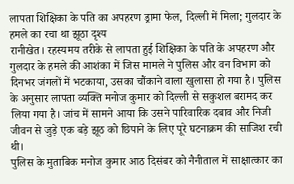लापता शिक्षिका के पति का अपहरण ड्रामा फेल, दिल्ली में मिला; गुलदार के हमले का रचा था झूठा दृश्य
रानीखेत। रहस्यमय तरीके से लापता हुई शिक्षिका के पति के अपहरण और गुलदार के हमले की आशंका में जिस मामले ने पुलिस और वन विभाग को दिनभर जंगलों में भटकाया, उसका चौंकाने वाला खुलासा हो गया है। पुलिस के अनुसार लापता व्यक्ति मनोज कुमार को दिल्ली से सकुशल बरामद कर लिया गया है। जांच में सामने आया कि उसने पारिवारिक दबाव और निजी जीवन से जुड़े एक बड़े झूठ को छिपाने के लिए पूरे घटनाक्रम की साजिश रची थी।
पुलिस के मुताबिक मनोज कुमार आठ दिसंबर को नैनीताल में साक्षात्कार का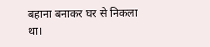बहाना बनाकर घर से निकला था।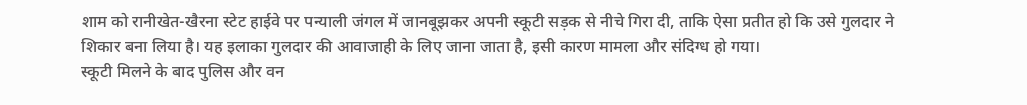शाम को रानीखेत-खैरना स्टेट हाईवे पर पन्याली जंगल में जानबूझकर अपनी स्कूटी सड़क से नीचे गिरा दी, ताकि ऐसा प्रतीत हो कि उसे गुलदार ने शिकार बना लिया है। यह इलाका गुलदार की आवाजाही के लिए जाना जाता है, इसी कारण मामला और संदिग्ध हो गया।
स्कूटी मिलने के बाद पुलिस और वन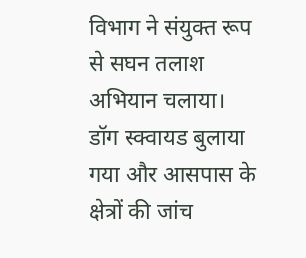विभाग ने संयुक्त रूप से सघन तलाश अभियान चलाया। डॉग स्क्वायड बुलाया गया और आसपास के क्षेत्रों की जांच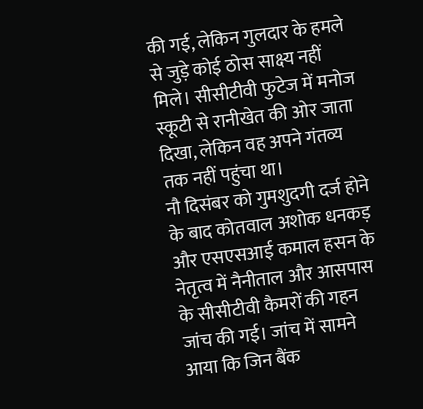की गई, लेकिन गुलदार के हमले से जुड़े कोई ठोस साक्ष्य नहीं मिले। सीसीटीवी फुटेज में मनोज स्कूटी से रानीखेत की ओर जाता दिखा, लेकिन वह अपने गंतव्य तक नहीं पहुंचा था।
नौ दिसंबर को गुमशुदगी दर्ज होने के बाद कोतवाल अशोक धनकड़ और एसएसआई कमाल हसन के नेतृत्व में नैनीताल और आसपास के सीसीटीवी कैमरों की गहन जांच की गई। जांच में सामने आया कि जिन बैंक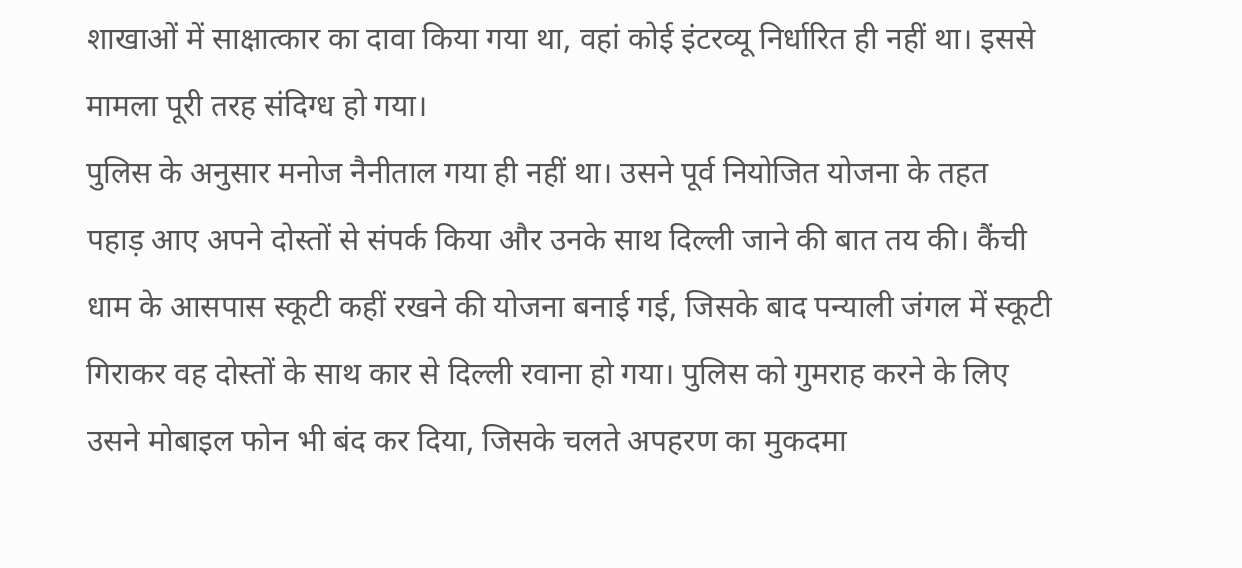शाखाओं में साक्षात्कार का दावा किया गया था, वहां कोई इंटरव्यू निर्धारित ही नहीं था। इससे मामला पूरी तरह संदिग्ध हो गया।
पुलिस के अनुसार मनोज नैनीताल गया ही नहीं था। उसने पूर्व नियोजित योजना के तहत पहाड़ आए अपने दोस्तों से संपर्क किया और उनके साथ दिल्ली जाने की बात तय की। कैंची धाम के आसपास स्कूटी कहीं रखने की योजना बनाई गई, जिसके बाद पन्याली जंगल में स्कूटी गिराकर वह दोस्तों के साथ कार से दिल्ली रवाना हो गया। पुलिस को गुमराह करने के लिए उसने मोबाइल फोन भी बंद कर दिया, जिसके चलते अपहरण का मुकदमा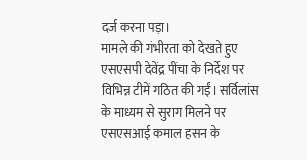दर्ज करना पड़ा।
मामले की गंभीरता को देखते हुए एसएसपी देवेंद्र पींचा के निर्देश पर विभिन्न टीमें गठित की गईं। सर्विलांस के माध्यम से सुराग मिलने पर एसएसआई कमाल हसन के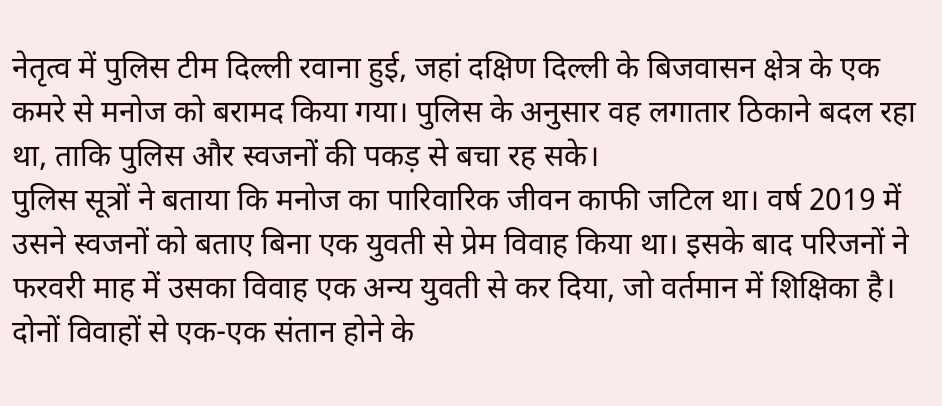नेतृत्व में पुलिस टीम दिल्ली रवाना हुई, जहां दक्षिण दिल्ली के बिजवासन क्षेत्र के एक कमरे से मनोज को बरामद किया गया। पुलिस के अनुसार वह लगातार ठिकाने बदल रहा था, ताकि पुलिस और स्वजनों की पकड़ से बचा रह सके।
पुलिस सूत्रों ने बताया कि मनोज का पारिवारिक जीवन काफी जटिल था। वर्ष 2019 में उसने स्वजनों को बताए बिना एक युवती से प्रेम विवाह किया था। इसके बाद परिजनों ने फरवरी माह में उसका विवाह एक अन्य युवती से कर दिया, जो वर्तमान में शिक्षिका है। दोनों विवाहों से एक-एक संतान होने के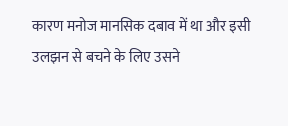कारण मनोज मानसिक दबाव में था और इसी उलझन से बचने के लिए उसने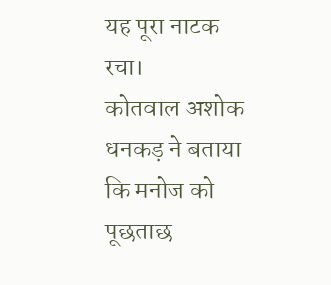यह पूरा नाटक रचा।
कोतवाल अशोक धनकड़ ने बताया कि मनोज को पूछताछ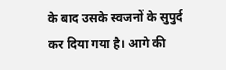के बाद उसके स्वजनों के सुपुर्द कर दिया गया है। आगे की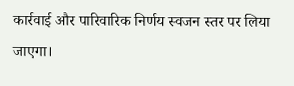कार्रवाई और पारिवारिक निर्णय स्वजन स्तर पर लिया जाएगा।